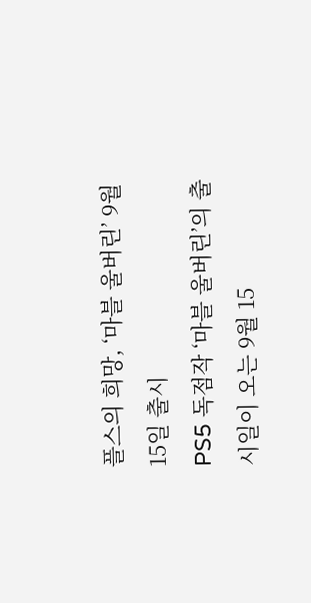플스의 희망, ‘마블 울버린’ 9월 15일 출시
PS5 독점작 ‘마블 울버린’의 출시일이 오는 9월 15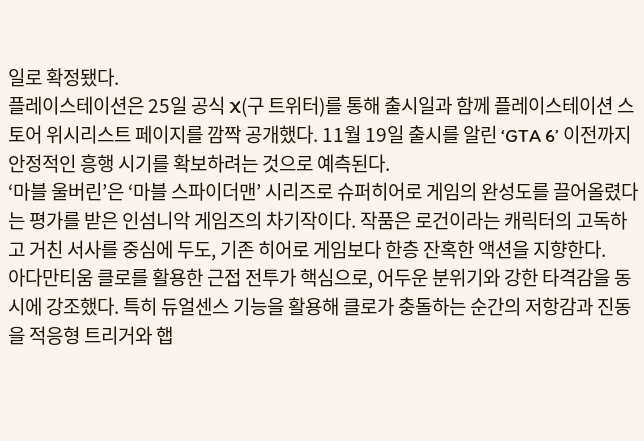일로 확정됐다.
플레이스테이션은 25일 공식 X(구 트위터)를 통해 출시일과 함께 플레이스테이션 스토어 위시리스트 페이지를 깜짝 공개했다. 11월 19일 출시를 알린 ‘GTA 6’ 이전까지 안정적인 흥행 시기를 확보하려는 것으로 예측된다.
‘마블 울버린’은 ‘마블 스파이더맨’ 시리즈로 슈퍼히어로 게임의 완성도를 끌어올렸다는 평가를 받은 인섬니악 게임즈의 차기작이다. 작품은 로건이라는 캐릭터의 고독하고 거친 서사를 중심에 두도, 기존 히어로 게임보다 한층 잔혹한 액션을 지향한다.
아다만티움 클로를 활용한 근접 전투가 핵심으로, 어두운 분위기와 강한 타격감을 동시에 강조했다. 특히 듀얼센스 기능을 활용해 클로가 충돌하는 순간의 저항감과 진동을 적응형 트리거와 햅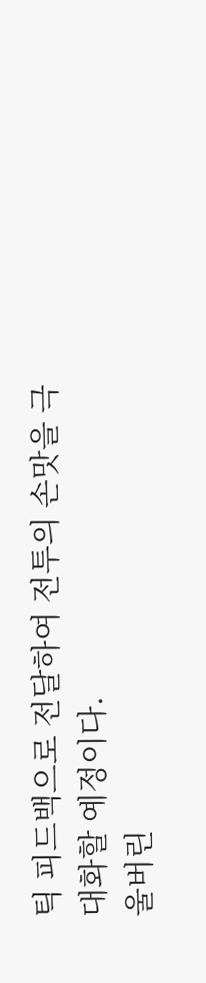틱 피드백으로 전달하여 전투의 손맛을 극대화할 예정이다.
울버린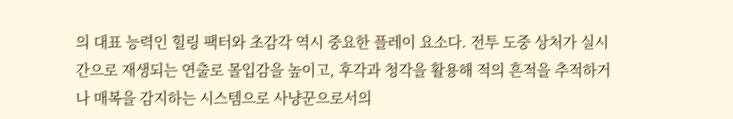의 대표 능력인 힐링 팩터와 초감각 역시 중요한 플레이 요소다. 전투 도중 상처가 실시간으로 재생되는 연출로 몰입감을 높이고, 후각과 청각을 활용해 적의 흔적을 추적하거나 매복을 감지하는 시스템으로 사냥꾼으로서의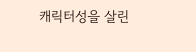캐릭터성을 살린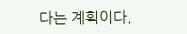다는 계획이다.